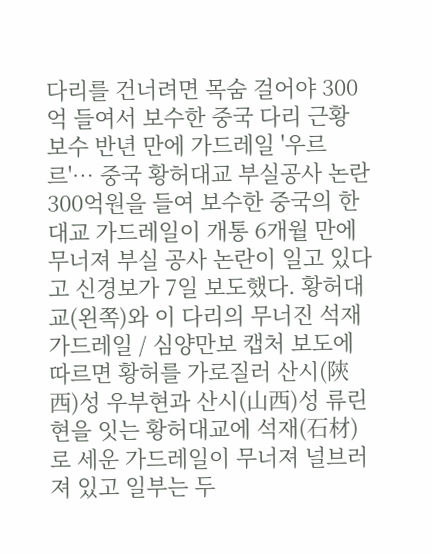다리를 건너려면 목숨 걸어야 300억 들여서 보수한 중국 다리 근황 보수 반년 만에 가드레일 '우르르'… 중국 황허대교 부실공사 논란 300억원을 들여 보수한 중국의 한 대교 가드레일이 개통 6개월 만에 무너져 부실 공사 논란이 일고 있다고 신경보가 7일 보도했다. 황허대교(왼쪽)와 이 다리의 무너진 석재 가드레일 / 심양만보 캡처 보도에 따르면 황허를 가로질러 산시(陝西)성 우부현과 산시(山西)성 류린현을 잇는 황허대교에 석재(石材)로 세운 가드레일이 무너져 널브러져 있고 일부는 두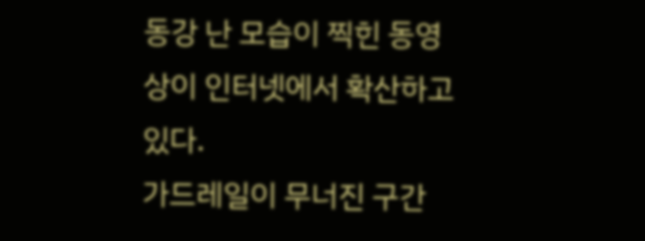동강 난 모습이 찍힌 동영상이 인터넷에서 확산하고 있다.
가드레일이 무너진 구간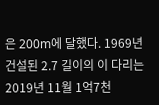은 200m에 달했다. 1969년 건설된 2.7 길이의 이 다리는 2019년 11월 1억7천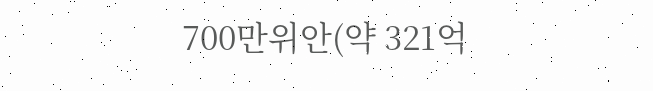700만위안(약 321억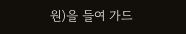원)을 들여 가드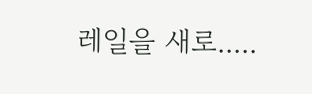레일을 새로.....